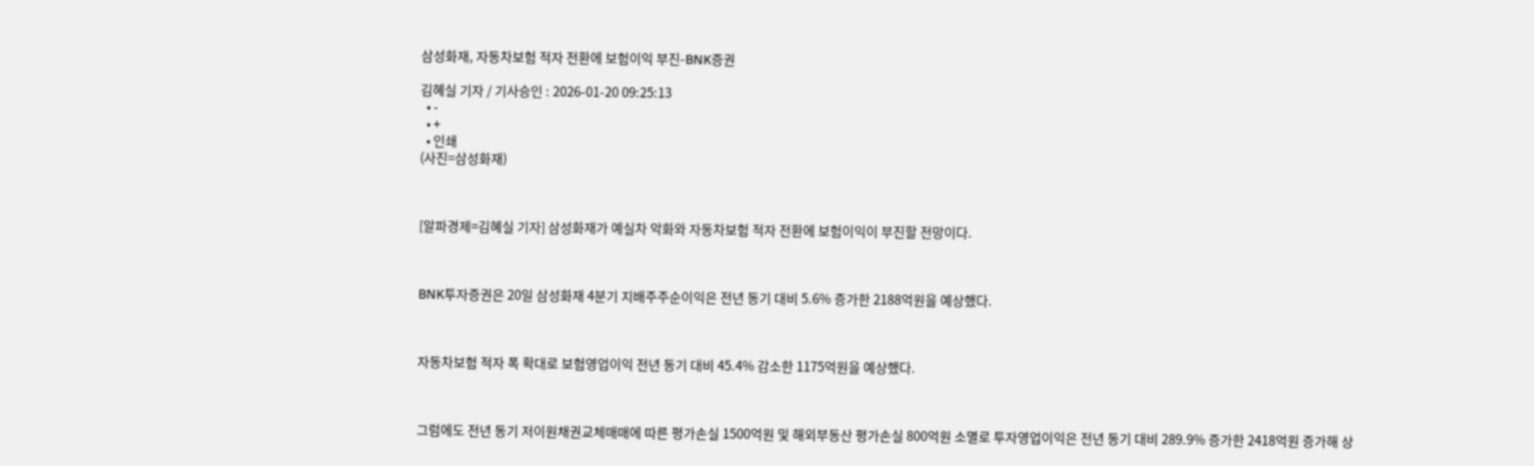삼성화재, 자동차보험 적자 전환에 보험이익 부진-BNK증권

김혜실 기자 / 기사승인 : 2026-01-20 09:25:13
  • -
  • +
  • 인쇄
(사진=삼성화재)



[알파경제=김혜실 기자] 삼성화재가 예실차 악화와 자동차보험 적자 전환에 보험이익이 부진할 전망이다.



BNK투자증권은 20일 삼성화재 4분기 지배주주순이익은 전년 동기 대비 5.6% 증가한 2188억원을 예상했다.



자동차보험 적자 폭 확대로 보험영업이익 전년 동기 대비 45.4% 감소한 1175억원을 예상했다.



그럼에도 전년 동기 저이원채권교체매매에 따른 평가손실 1500억원 및 해외부동산 평가손실 800억원 소멸로 투자영업이익은 전년 동기 대비 289.9% 증가한 2418억원 증가해 상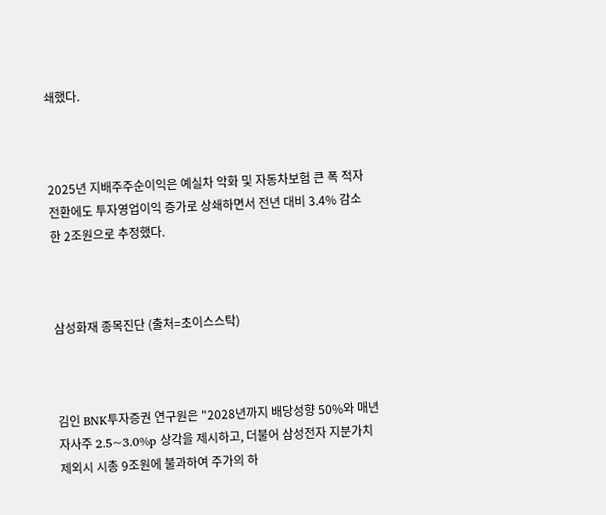쇄했다.



2025년 지배주주순이익은 예실차 악화 및 자동차보험 큰 폭 적자 전환에도 투자영업이익 증가로 상쇄하면서 전년 대비 3.4% 감소한 2조원으로 추정했다.



삼성화재 종목진단 (출처=초이스스탁)



김인 BNK투자증권 연구원은 "2028년까지 배당성향 50%와 매년 자사주 2.5~3.0%p 상각을 제시하고, 더불어 삼성전자 지분가치 제외시 시총 9조원에 불과하여 주가의 하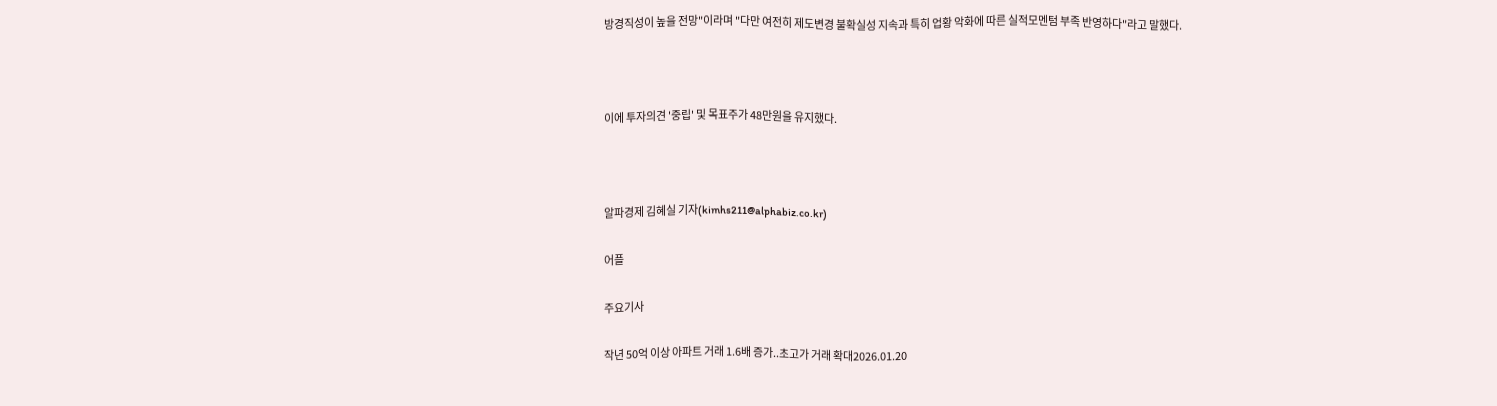방경직성이 높을 전망"이라며 "다만 여전히 제도변경 불확실성 지속과 특히 업황 악화에 따른 실적모멘텀 부족 반영하다"라고 말했다.



이에 투자의견 '중립' 및 목표주가 48만원을 유지했다.



알파경제 김혜실 기자(kimhs211@alphabiz.co.kr)

어플

주요기사

작년 50억 이상 아파트 거래 1.6배 증가..초고가 거래 확대2026.01.20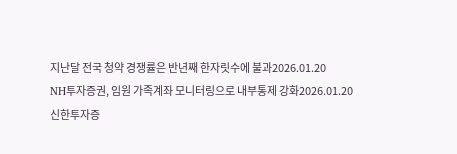지난달 전국 청약 경쟁률은 반년째 한자릿수에 불과2026.01.20
NH투자증권, 임원 가족계좌 모니터링으로 내부통제 강화2026.01.20
신한투자증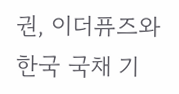권, 이더퓨즈와 한국 국채 기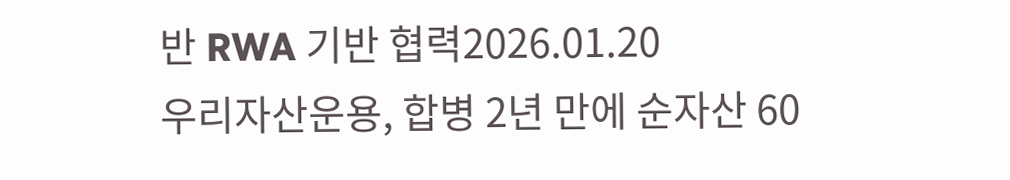반 RWA 기반 협력2026.01.20
우리자산운용, 합병 2년 만에 순자산 60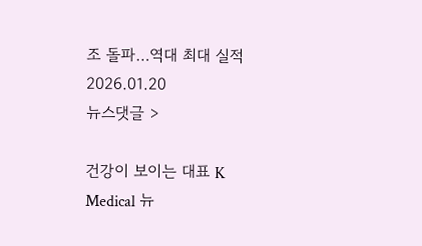조 돌파…역대 최대 실적2026.01.20
뉴스댓글 >

건강이 보이는 대표 K Medical 뉴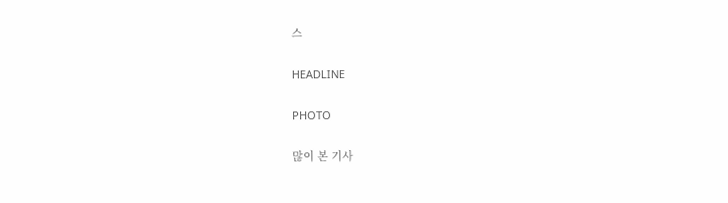스

HEADLINE

PHOTO

많이 본 기사